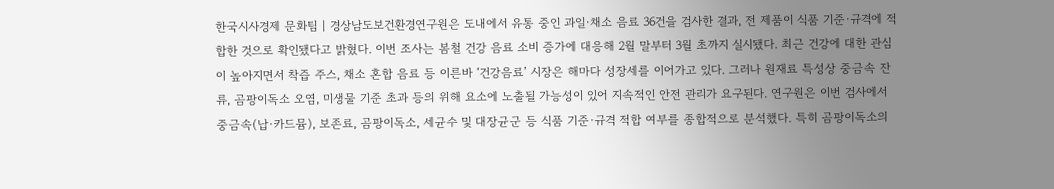한국시사경제 문화팀 | 경상남도보건환경연구원은 도내에서 유통 중인 과일·채소 음료 36건을 검사한 결과, 전 제품이 식품 기준·규격에 적합한 것으로 확인됐다고 밝혔다. 이번 조사는 봄철 건강 음료 소비 증가에 대응해 2월 말부터 3월 초까지 실시됐다. 최근 건강에 대한 관심이 높아지면서 착즙 주스, 채소 혼합 음료 등 이른바 ‘건강음료’ 시장은 해마다 성장세를 이어가고 있다. 그러나 원재료 특성상 중금속 잔류, 곰팡이독소 오염, 미생물 기준 초과 등의 위해 요소에 노출될 가능성이 있어 지속적인 안전 관리가 요구된다. 연구원은 이번 검사에서 중금속(납·카드뮴), 보존료, 곰팡이독소, 세균수 및 대장균군 등 식품 기준·규격 적합 여부를 종합적으로 분석했다. 특히 곰팡이독소의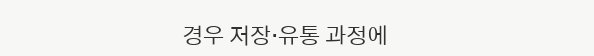경우 저장·유통 과정에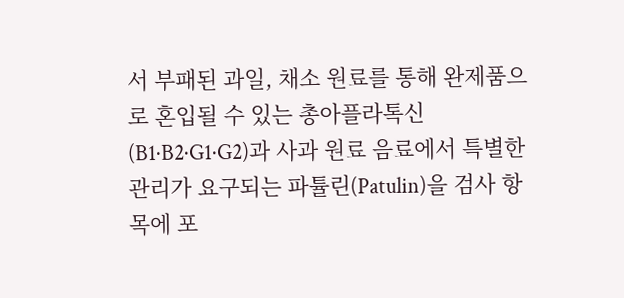서 부패된 과일, 채소 원료를 통해 완제품으로 혼입될 수 있는 총아플라톡신(B1·B2·G1·G2)과 사과 원료 음료에서 특별한 관리가 요구되는 파튤린(Patulin)을 검사 항목에 포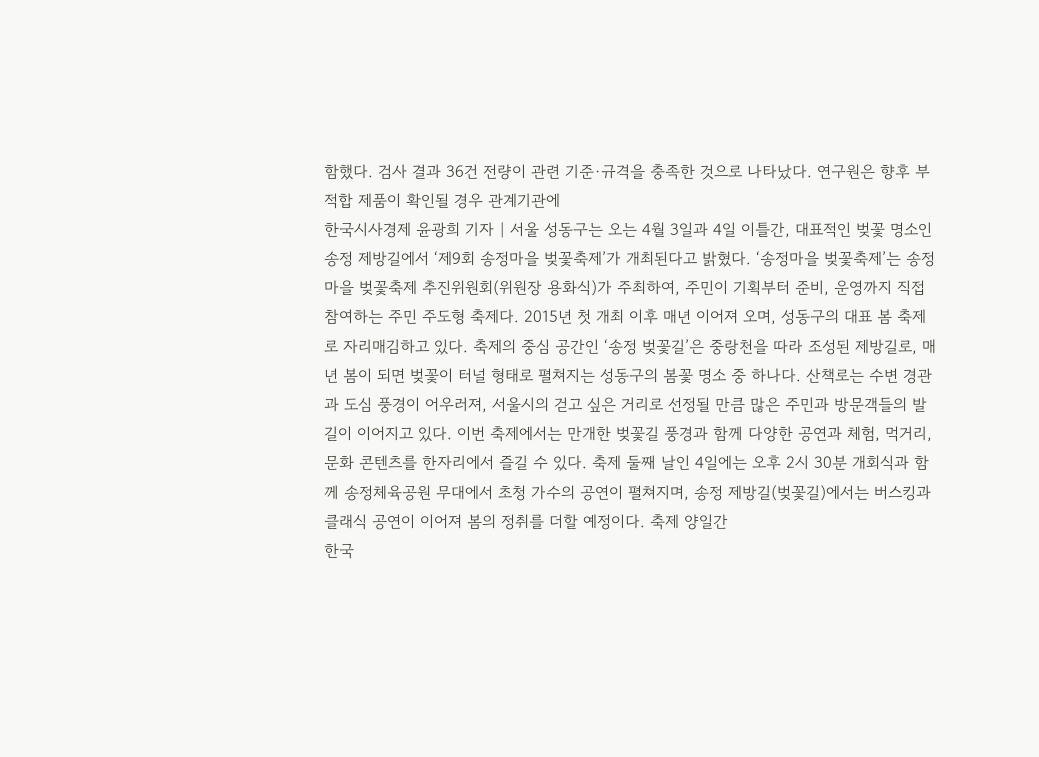함했다. 검사 결과 36건 전량이 관련 기준·규격을 충족한 것으로 나타났다. 연구원은 향후 부적합 제품이 확인될 경우 관계기관에
한국시사경제 윤광희 기자 | 서울 성동구는 오는 4월 3일과 4일 이틀간, 대표적인 벚꽃 명소인 송정 제방길에서 ‘제9회 송정마을 벚꽃축제’가 개최된다고 밝혔다. ‘송정마을 벚꽃축제’는 송정마을 벚꽃축제 추진위원회(위원장 용화식)가 주최하여, 주민이 기획부터 준비, 운영까지 직접 참여하는 주민 주도형 축제다. 2015년 첫 개최 이후 매년 이어져 오며, 성동구의 대표 봄 축제로 자리매김하고 있다. 축제의 중심 공간인 ‘송정 벚꽃길’은 중랑천을 따라 조성된 제방길로, 매년 봄이 되면 벚꽃이 터널 형태로 펼쳐지는 성동구의 봄꽃 명소 중 하나다. 산책로는 수변 경관과 도심 풍경이 어우러져, 서울시의 걷고 싶은 거리로 선정될 만큼 많은 주민과 방문객들의 발길이 이어지고 있다. 이번 축제에서는 만개한 벚꽃길 풍경과 함께 다양한 공연과 체험, 먹거리, 문화 콘텐츠를 한자리에서 즐길 수 있다. 축제 둘째 날인 4일에는 오후 2시 30분 개회식과 함께 송정체육공원 무대에서 초청 가수의 공연이 펼쳐지며, 송정 제방길(벚꽃길)에서는 버스킹과 클래식 공연이 이어져 봄의 정취를 더할 예정이다. 축제 양일간
한국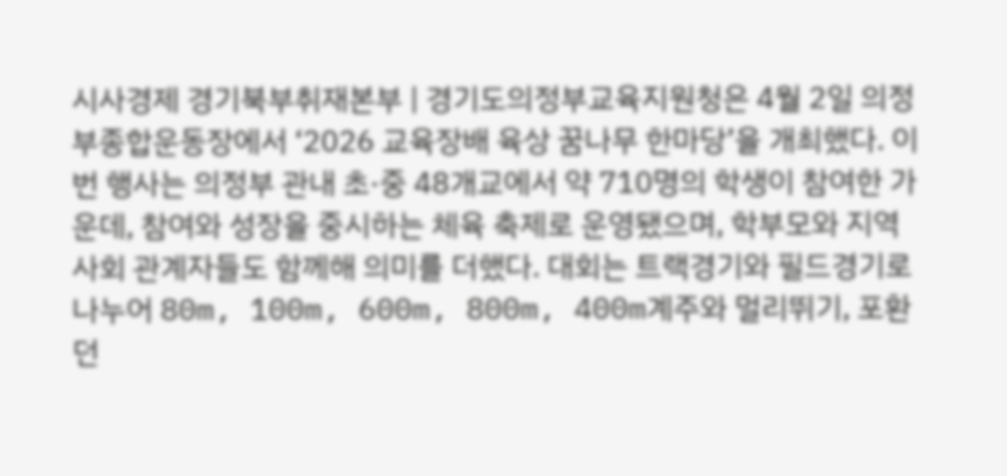시사경제 경기북부취재본부 | 경기도의정부교육지원청은 4월 2일 의정부종합운동장에서 ‘2026 교육장배 육상 꿈나무 한마당’을 개최했다. 이번 행사는 의정부 관내 초·중 48개교에서 약 710명의 학생이 참여한 가운데, 참여와 성장을 중시하는 체육 축제로 운영됐으며, 학부모와 지역사회 관계자들도 함께해 의미를 더했다. 대회는 트랙경기와 필드경기로 나누어 80m, 100m, 600m, 800m, 400m계주와 멀리뛰기, 포환던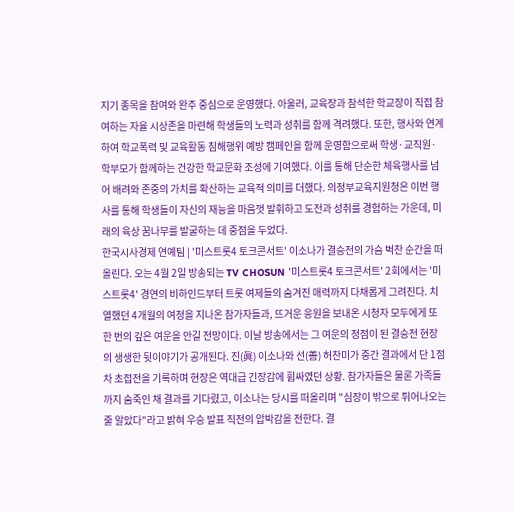지기 종목을 참여와 완주 중심으로 운영했다. 아울러, 교육장과 참석한 학교장이 직접 참여하는 자율 시상존을 마련해 학생들의 노력과 성취를 함께 격려했다. 또한, 행사와 연계하여 학교폭력 및 교육활동 침해행위 예방 캠페인을 함께 운영함으로써 학생·교직원·학부모가 함께하는 건강한 학교문화 조성에 기여했다. 이를 통해 단순한 체육행사를 넘어 배려와 존중의 가치를 확산하는 교육적 의미를 더했다. 의정부교육지원청은 이번 행사를 통해 학생들이 자신의 재능을 마음껏 발휘하고 도전과 성취를 경험하는 가운데, 미래의 육상 꿈나무를 발굴하는 데 중점을 두었다.
한국시사경제 연예팀 | '미스트롯4 토크콘서트' 이소나가 결승전의 가슴 벅찬 순간을 떠올린다. 오는 4월 2일 방송되는 TV CHOSUN '미스트롯4 토크콘서트' 2회에서는 '미스트롯4' 경연의 비하인드부터 트롯 여제들의 숨겨진 매력까지 다채롭게 그려진다. 치열했던 4개월의 여정을 지나온 참가자들과, 뜨거운 응원을 보내온 시청자 모두에게 또 한 번의 깊은 여운을 안길 전망이다. 이날 방송에서는 그 여운의 정점이 된 결승전 현장의 생생한 뒷이야기가 공개된다. 진(眞) 이소나와 선(善) 허찬미가 중간 결과에서 단 1점 차 초접전을 기록하며 현장은 역대급 긴장감에 휩싸였던 상황. 참가자들은 물론 가족들까지 숨죽인 채 결과를 기다렸고, 이소나는 당시를 떠올리며 "심장이 밖으로 튀어나오는 줄 알았다"라고 밝혀 우승 발표 직전의 압박감을 전한다. 결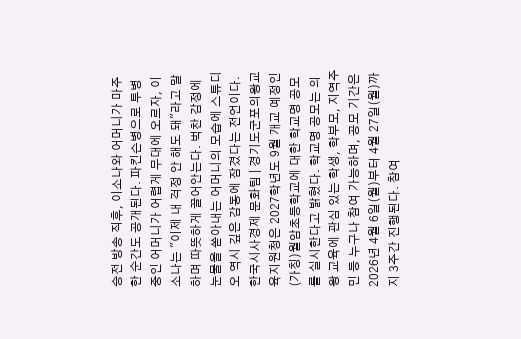승전 방송 직후, 이소나와 어머니가 마주한 순간도 공개된다. 파킨슨병으로 투병 중인 어머니가 어렵게 무대에 오르자, 이소나는 "이제 내 걱정 안 해도 돼"라고 말하며 따뜻하게 끌어안는다. 벅찬 감정에 눈물을 쏟아내는 어머니의 모습에 스튜디오 역시 깊은 감동에 잠겼다는 전언이다.
한국시사경제 문화팀 | 경기도군포의왕교육지원청은 2027학년도 9월 개교 예정인 (가칭)월암초등학교에 대한 학교명 공모를 실시한다고 밝혔다. 학교명 공모는 의왕 교육에 관심 있는 학생, 학부모, 지역주민 등 누구나 참여 가능하며, 공모 기간은 2026년 4월 6일(월)부터 4월 27일(월)까지 3주간 진행된다. 참여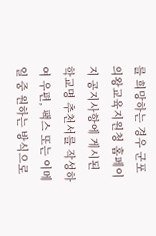를 희망하는 경우 군포의왕교육지원청 홈페이지 공지사항에 게시된 학교명 추천서를 작성하여 우편, 팩스 또는 이메일 중 원하는 방식으로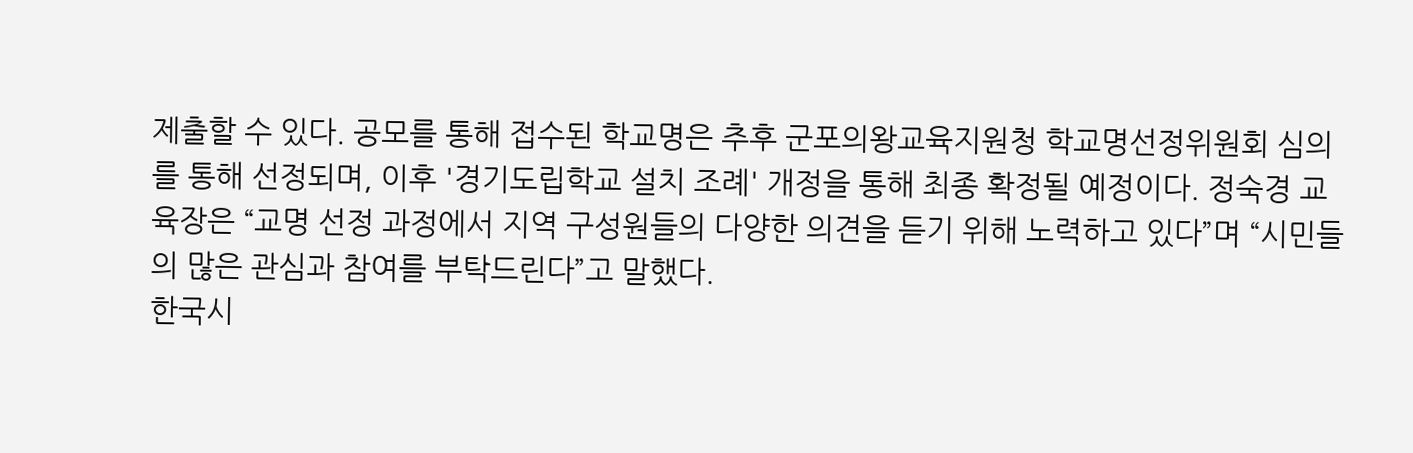제출할 수 있다. 공모를 통해 접수된 학교명은 추후 군포의왕교육지원청 학교명선정위원회 심의를 통해 선정되며, 이후 '경기도립학교 설치 조례' 개정을 통해 최종 확정될 예정이다. 정숙경 교육장은 “교명 선정 과정에서 지역 구성원들의 다양한 의견을 듣기 위해 노력하고 있다”며 “시민들의 많은 관심과 참여를 부탁드린다”고 말했다.
한국시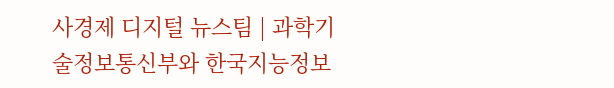사경제 디지털 뉴스팀 | 과학기술정보통신부와 한국지능정보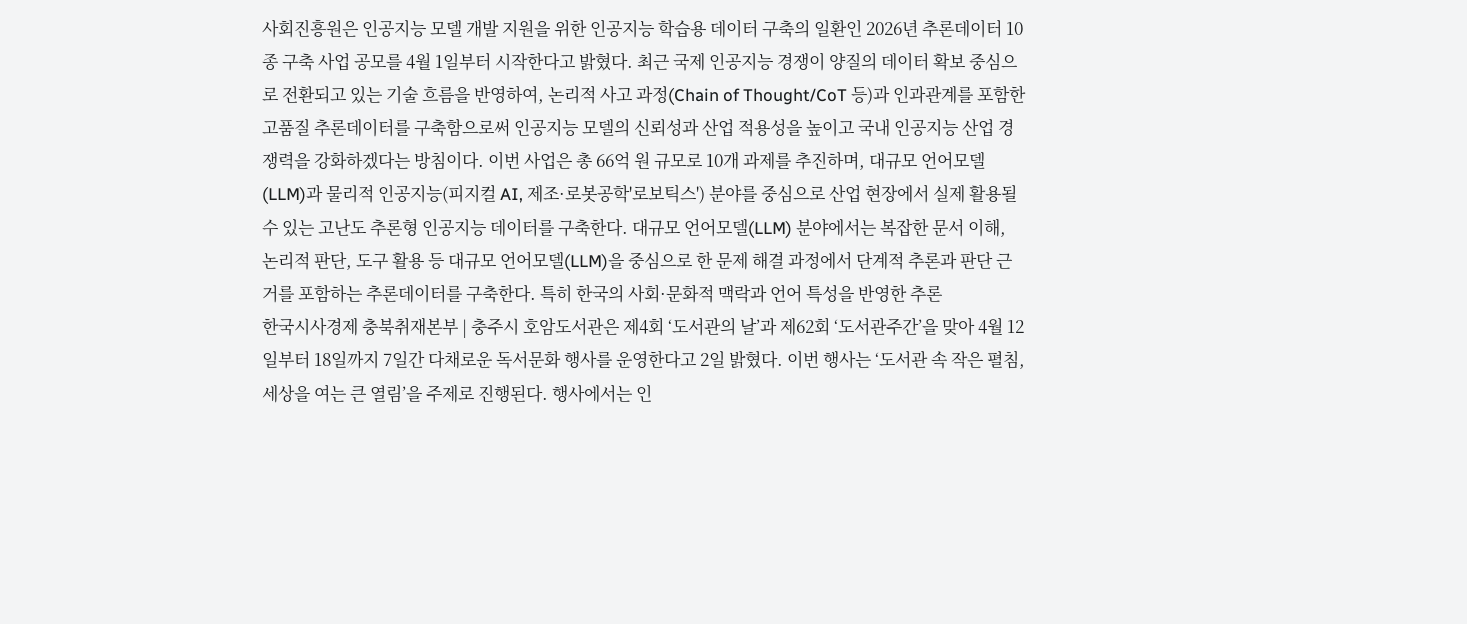사회진흥원은 인공지능 모델 개발 지원을 위한 인공지능 학습용 데이터 구축의 일환인 2026년 추론데이터 10종 구축 사업 공모를 4월 1일부터 시작한다고 밝혔다. 최근 국제 인공지능 경쟁이 양질의 데이터 확보 중심으로 전환되고 있는 기술 흐름을 반영하여, 논리적 사고 과정(Chain of Thought/CoT 등)과 인과관계를 포함한 고품질 추론데이터를 구축함으로써 인공지능 모델의 신뢰성과 산업 적용성을 높이고 국내 인공지능 산업 경쟁력을 강화하겠다는 방침이다. 이번 사업은 총 66억 원 규모로 10개 과제를 추진하며, 대규모 언어모델(LLM)과 물리적 인공지능(피지컬 AI, 제조·로봇공학'로보틱스') 분야를 중심으로 산업 현장에서 실제 활용될 수 있는 고난도 추론형 인공지능 데이터를 구축한다. 대규모 언어모델(LLM) 분야에서는 복잡한 문서 이해, 논리적 판단, 도구 활용 등 대규모 언어모델(LLM)을 중심으로 한 문제 해결 과정에서 단계적 추론과 판단 근거를 포함하는 추론데이터를 구축한다. 특히 한국의 사회·문화적 맥락과 언어 특성을 반영한 추론
한국시사경제 충북취재본부 | 충주시 호암도서관은 제4회 ‘도서관의 날’과 제62회 ‘도서관주간’을 맞아 4월 12일부터 18일까지 7일간 다채로운 독서문화 행사를 운영한다고 2일 밝혔다. 이번 행사는 ‘도서관 속 작은 펼침, 세상을 여는 큰 열림’을 주제로 진행된다. 행사에서는 인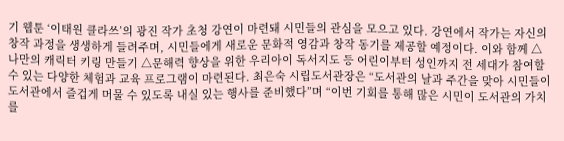기 웹툰 ‘이태원 클라쓰’의 광진 작가 초청 강연이 마련돼 시민들의 관심을 모으고 있다. 강연에서 작가는 자신의 창작 과정을 생생하게 들려주며, 시민들에게 새로운 문화적 영감과 창작 동기를 제공할 예정이다. 이와 함께 △나만의 캐릭터 키링 만들기 △문해력 향상을 위한 우리아이 독서지도 등 어린이부터 성인까지 전 세대가 참여할 수 있는 다양한 체험과 교육 프로그램이 마련된다. 최은숙 시립도서관장은 “도서관의 날과 주간을 맞아 시민들이 도서관에서 즐겁게 머물 수 있도록 내실 있는 행사를 준비했다”며 “이번 기회를 통해 많은 시민이 도서관의 가치를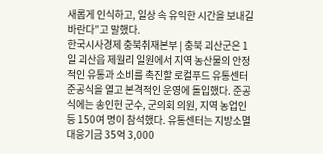새롭게 인식하고, 일상 속 유익한 시간을 보내길 바란다”고 말했다.
한국시사경제 충북취재본부 | 충북 괴산군은 1일 괴산읍 제월리 일원에서 지역 농산물의 안정적인 유통과 소비를 촉진할 로컬푸드 유통센터 준공식을 열고 본격적인 운영에 돌입했다. 준공식에는 송인헌 군수, 군의회 의원, 지역 농업인 등 150여 명이 참석했다. 유통센터는 지방소멸대응기금 35억 3,000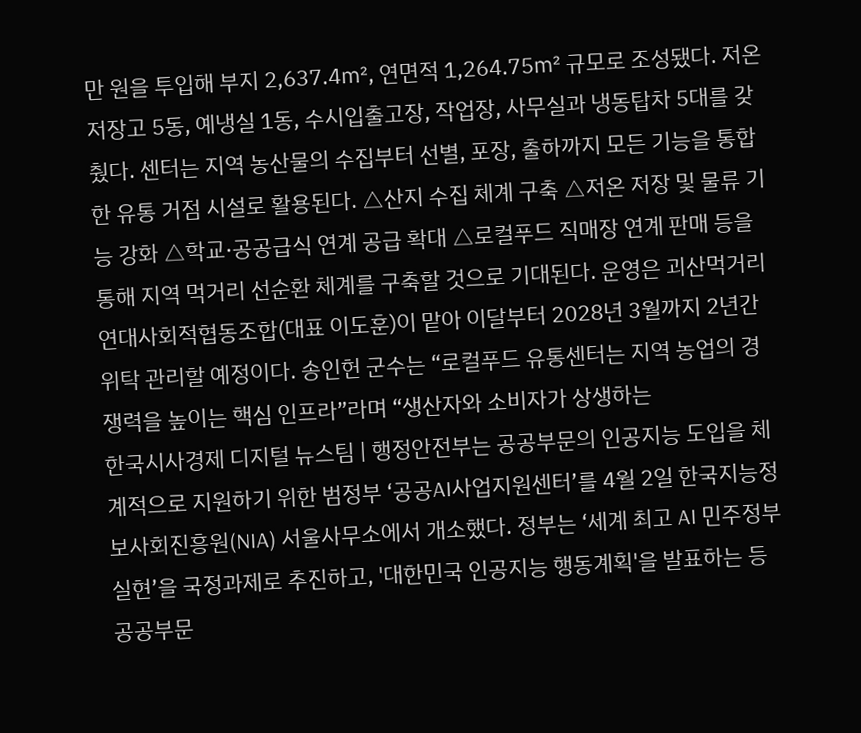만 원을 투입해 부지 2,637.4㎡, 연면적 1,264.75㎡ 규모로 조성됐다. 저온저장고 5동, 예냉실 1동, 수시입출고장, 작업장, 사무실과 냉동탑차 5대를 갖췄다. 센터는 지역 농산물의 수집부터 선별, 포장, 출하까지 모든 기능을 통합한 유통 거점 시설로 활용된다. △산지 수집 체계 구축 △저온 저장 및 물류 기능 강화 △학교·공공급식 연계 공급 확대 △로컬푸드 직매장 연계 판매 등을 통해 지역 먹거리 선순환 체계를 구축할 것으로 기대된다. 운영은 괴산먹거리연대사회적협동조합(대표 이도훈)이 맡아 이달부터 2028년 3월까지 2년간 위탁 관리할 예정이다. 송인헌 군수는 “로컬푸드 유통센터는 지역 농업의 경쟁력을 높이는 핵심 인프라”라며 “생산자와 소비자가 상생하는
한국시사경제 디지털 뉴스팀 | 행정안전부는 공공부문의 인공지능 도입을 체계적으로 지원하기 위한 범정부 ‘공공AI사업지원센터’를 4월 2일 한국지능정보사회진흥원(NIA) 서울사무소에서 개소했다. 정부는 ‘세계 최고 AI 민주정부 실현’을 국정과제로 추진하고, '대한민국 인공지능 행동계획'을 발표하는 등 공공부문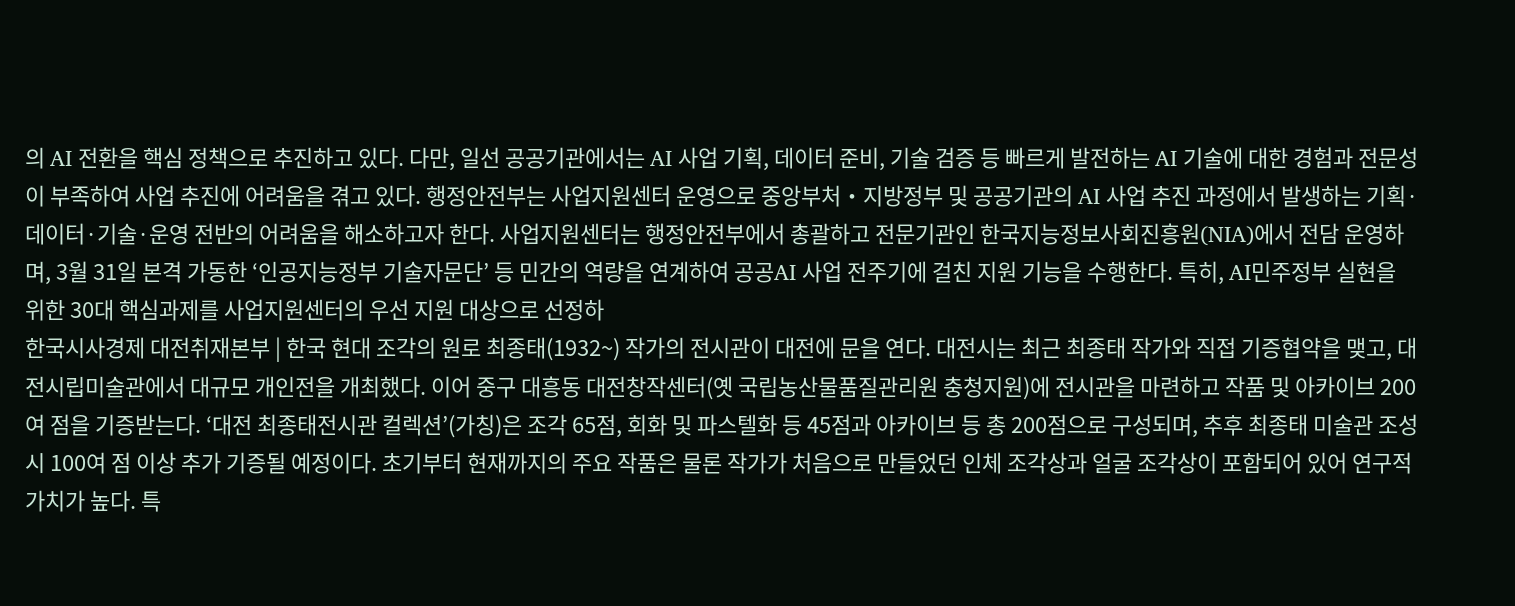의 AI 전환을 핵심 정책으로 추진하고 있다. 다만, 일선 공공기관에서는 AI 사업 기획, 데이터 준비, 기술 검증 등 빠르게 발전하는 AI 기술에 대한 경험과 전문성이 부족하여 사업 추진에 어려움을 겪고 있다. 행정안전부는 사업지원센터 운영으로 중앙부처‧지방정부 및 공공기관의 AI 사업 추진 과정에서 발생하는 기획·데이터·기술·운영 전반의 어려움을 해소하고자 한다. 사업지원센터는 행정안전부에서 총괄하고 전문기관인 한국지능정보사회진흥원(NIA)에서 전담 운영하며, 3월 31일 본격 가동한 ‘인공지능정부 기술자문단’ 등 민간의 역량을 연계하여 공공AI 사업 전주기에 걸친 지원 기능을 수행한다. 특히, AI민주정부 실현을 위한 30대 핵심과제를 사업지원센터의 우선 지원 대상으로 선정하
한국시사경제 대전취재본부 | 한국 현대 조각의 원로 최종태(1932~) 작가의 전시관이 대전에 문을 연다. 대전시는 최근 최종태 작가와 직접 기증협약을 맺고, 대전시립미술관에서 대규모 개인전을 개최했다. 이어 중구 대흥동 대전창작센터(옛 국립농산물품질관리원 충청지원)에 전시관을 마련하고 작품 및 아카이브 200여 점을 기증받는다. ‘대전 최종태전시관 컬렉션’(가칭)은 조각 65점, 회화 및 파스텔화 등 45점과 아카이브 등 총 200점으로 구성되며, 추후 최종태 미술관 조성 시 100여 점 이상 추가 기증될 예정이다. 초기부터 현재까지의 주요 작품은 물론 작가가 처음으로 만들었던 인체 조각상과 얼굴 조각상이 포함되어 있어 연구적 가치가 높다. 특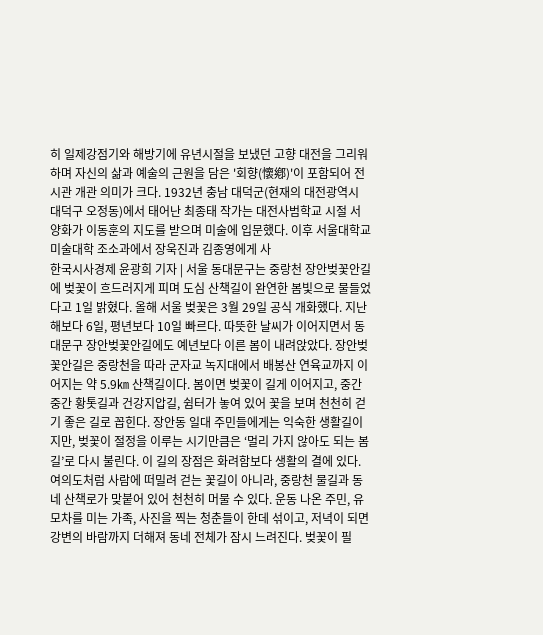히 일제강점기와 해방기에 유년시절을 보냈던 고향 대전을 그리워하며 자신의 삶과 예술의 근원을 담은 '회향(懷鄕)'이 포함되어 전시관 개관 의미가 크다. 1932년 충남 대덕군(현재의 대전광역시 대덕구 오정동)에서 태어난 최종태 작가는 대전사범학교 시절 서양화가 이동훈의 지도를 받으며 미술에 입문했다. 이후 서울대학교 미술대학 조소과에서 장욱진과 김종영에게 사
한국시사경제 윤광희 기자 | 서울 동대문구는 중랑천 장안벚꽃안길에 벚꽃이 흐드러지게 피며 도심 산책길이 완연한 봄빛으로 물들었다고 1일 밝혔다. 올해 서울 벚꽃은 3월 29일 공식 개화했다. 지난해보다 6일, 평년보다 10일 빠르다. 따뜻한 날씨가 이어지면서 동대문구 장안벚꽃안길에도 예년보다 이른 봄이 내려앉았다. 장안벚꽃안길은 중랑천을 따라 군자교 녹지대에서 배봉산 연육교까지 이어지는 약 5.9㎞ 산책길이다. 봄이면 벚꽃이 길게 이어지고, 중간중간 황톳길과 건강지압길, 쉼터가 놓여 있어 꽃을 보며 천천히 걷기 좋은 길로 꼽힌다. 장안동 일대 주민들에게는 익숙한 생활길이지만, 벚꽃이 절정을 이루는 시기만큼은 ‘멀리 가지 않아도 되는 봄길’로 다시 불린다. 이 길의 장점은 화려함보다 생활의 결에 있다. 여의도처럼 사람에 떠밀려 걷는 꽃길이 아니라, 중랑천 물길과 동네 산책로가 맞붙어 있어 천천히 머물 수 있다. 운동 나온 주민, 유모차를 미는 가족, 사진을 찍는 청춘들이 한데 섞이고, 저녁이 되면 강변의 바람까지 더해져 동네 전체가 잠시 느려진다. 벚꽃이 필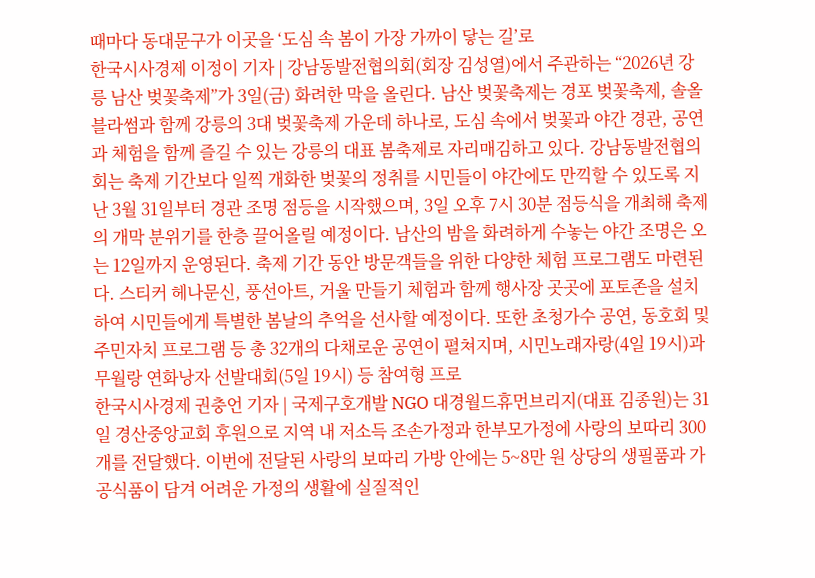때마다 동대문구가 이곳을 ‘도심 속 봄이 가장 가까이 닿는 길’로
한국시사경제 이정이 기자 | 강남동발전협의회(회장 김성열)에서 주관하는 “2026년 강릉 남산 벚꽃축제”가 3일(금) 화려한 막을 올린다. 남산 벚꽃축제는 경포 벚꽃축제, 솔올블라썸과 함께 강릉의 3대 벚꽃축제 가운데 하나로, 도심 속에서 벚꽃과 야간 경관, 공연과 체험을 함께 즐길 수 있는 강릉의 대표 봄축제로 자리매김하고 있다. 강남동발전협의회는 축제 기간보다 일찍 개화한 벚꽃의 정취를 시민들이 야간에도 만끽할 수 있도록 지난 3월 31일부터 경관 조명 점등을 시작했으며, 3일 오후 7시 30분 점등식을 개최해 축제의 개막 분위기를 한층 끌어올릴 예정이다. 남산의 밤을 화려하게 수놓는 야간 조명은 오는 12일까지 운영된다. 축제 기간 동안 방문객들을 위한 다양한 체험 프로그램도 마련된다. 스티커 헤나문신, 풍선아트, 거울 만들기 체험과 함께 행사장 곳곳에 포토존을 설치하여 시민들에게 특별한 봄날의 추억을 선사할 예정이다. 또한 초청가수 공연, 동호회 및 주민자치 프로그램 등 총 32개의 다채로운 공연이 펼쳐지며, 시민노래자랑(4일 19시)과 무월랑 연화낭자 선발대회(5일 19시) 등 참여형 프로
한국시사경제 권충언 기자 | 국제구호개발 NGO 대경월드휴먼브리지(대표 김종원)는 31일 경산중앙교회 후원으로 지역 내 저소득 조손가정과 한부모가정에 사랑의 보따리 300개를 전달했다. 이번에 전달된 사랑의 보따리 가방 안에는 5~8만 원 상당의 생필품과 가공식품이 담겨 어려운 가정의 생활에 실질적인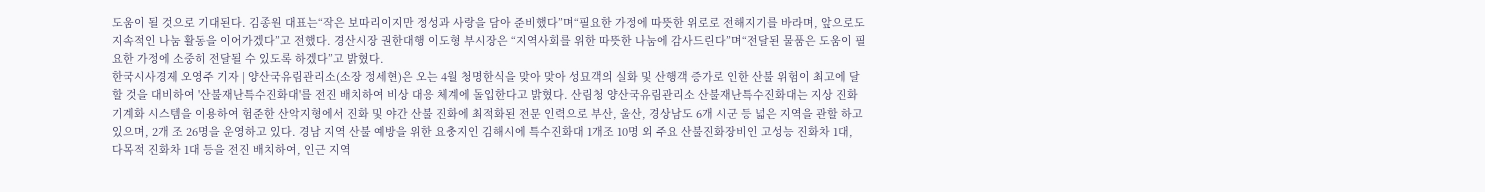도움이 될 것으로 기대된다. 김종원 대표는“작은 보따리이지만 정성과 사랑을 담아 준비했다”며“필요한 가정에 따뜻한 위로로 전해지기를 바라며, 앞으로도 지속적인 나눔 활동을 이어가겠다”고 전했다. 경산시장 권한대행 이도형 부시장은 “지역사회를 위한 따뜻한 나눔에 감사드린다”며“전달된 물품은 도움이 필요한 가정에 소중히 전달될 수 있도록 하겠다”고 밝혔다.
한국시사경제 오영주 기자 | 양산국유림관리소(소장 정세현)은 오는 4월 청명한식을 맞아 맞아 성묘객의 실화 및 산행객 증가로 인한 산불 위험이 최고에 달할 것을 대비하여 '산불재난특수진화대'를 전진 배치하여 비상 대응 체계에 돌입한다고 밝혔다. 산림청 양산국유림관리소 산불재난특수진화대는 지상 진화 기계화 시스템을 이용하여 험준한 산악지형에서 진화 및 야간 산불 진화에 최적화된 전문 인력으로 부산, 울산, 경상남도 6개 시군 등 넓은 지역을 관할 하고 있으며, 2개 조 26명을 운영하고 있다. 경남 지역 산불 예방을 위한 요충지인 김해시에 특수진화대 1개조 10명 외 주요 산불진화장비인 고성능 진화차 1대, 다목적 진화차 1대 등을 전진 배치하여, 인근 지역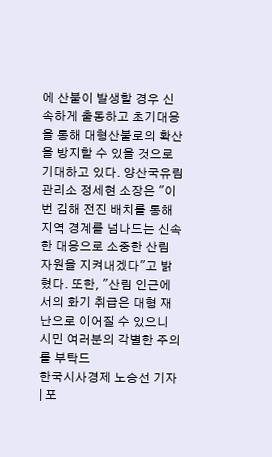에 산불이 발생할 경우 신속하게 출동하고 초기대응을 통해 대형산불로의 확산을 방지할 수 있을 것으로 기대하고 있다. 양산국유림관리소 정세현 소장은 "이번 김해 전진 배치를 통해 지역 경계를 넘나드는 신속한 대응으로 소중한 산림 자원을 지켜내겠다"고 밝혔다. 또한, "산림 인근에서의 화기 취급은 대형 재난으로 이어질 수 있으니 시민 여러분의 각별한 주의를 부탁드
한국시사경제 노승선 기자 | 포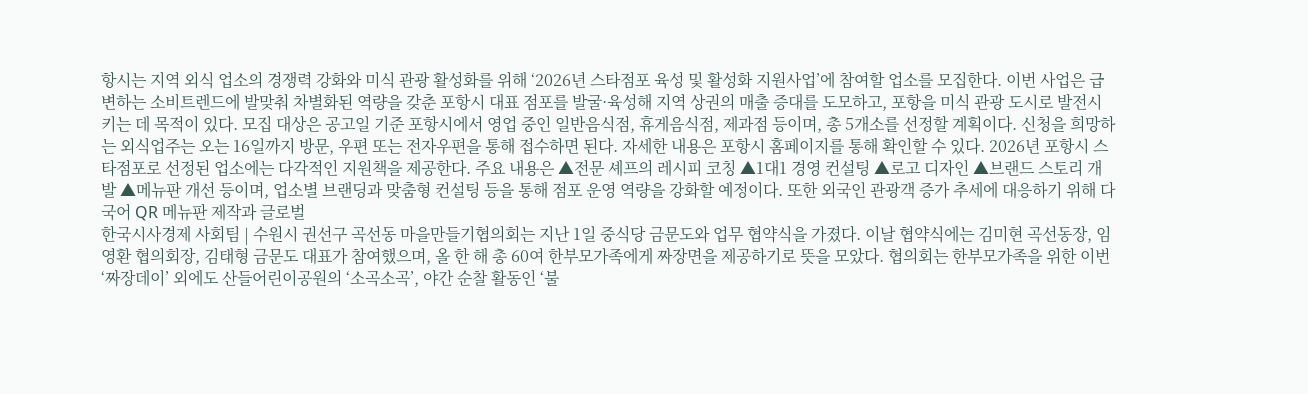항시는 지역 외식 업소의 경쟁력 강화와 미식 관광 활성화를 위해 ‘2026년 스타점포 육성 및 활성화 지원사업’에 참여할 업소를 모집한다. 이번 사업은 급변하는 소비트렌드에 발맞춰 차별화된 역량을 갖춘 포항시 대표 점포를 발굴·육성해 지역 상권의 매출 증대를 도모하고, 포항을 미식 관광 도시로 발전시키는 데 목적이 있다. 모집 대상은 공고일 기준 포항시에서 영업 중인 일반음식점, 휴게음식점, 제과점 등이며, 총 5개소를 선정할 계획이다. 신청을 희망하는 외식업주는 오는 16일까지 방문, 우편 또는 전자우편을 통해 접수하면 된다. 자세한 내용은 포항시 홈페이지를 통해 확인할 수 있다. 2026년 포항시 스타점포로 선정된 업소에는 다각적인 지원책을 제공한다. 주요 내용은 ▲전문 셰프의 레시피 코칭 ▲1대1 경영 컨설팅 ▲로고 디자인 ▲브랜드 스토리 개발 ▲메뉴판 개선 등이며, 업소별 브랜딩과 맞춤형 컨설팅 등을 통해 점포 운영 역량을 강화할 예정이다. 또한 외국인 관광객 증가 추세에 대응하기 위해 다국어 QR 메뉴판 제작과 글로벌
한국시사경제 사회팀 | 수원시 권선구 곡선동 마을만들기협의회는 지난 1일 중식당 금문도와 업무 협약식을 가졌다. 이날 협약식에는 김미현 곡선동장, 임영환 협의회장, 김태형 금문도 대표가 참여했으며, 올 한 해 총 60여 한부모가족에게 짜장면을 제공하기로 뜻을 모았다. 협의회는 한부모가족을 위한 이번 ‘짜장데이’ 외에도 산들어린이공원의 ‘소곡소곡’, 야간 순찰 활동인 ‘불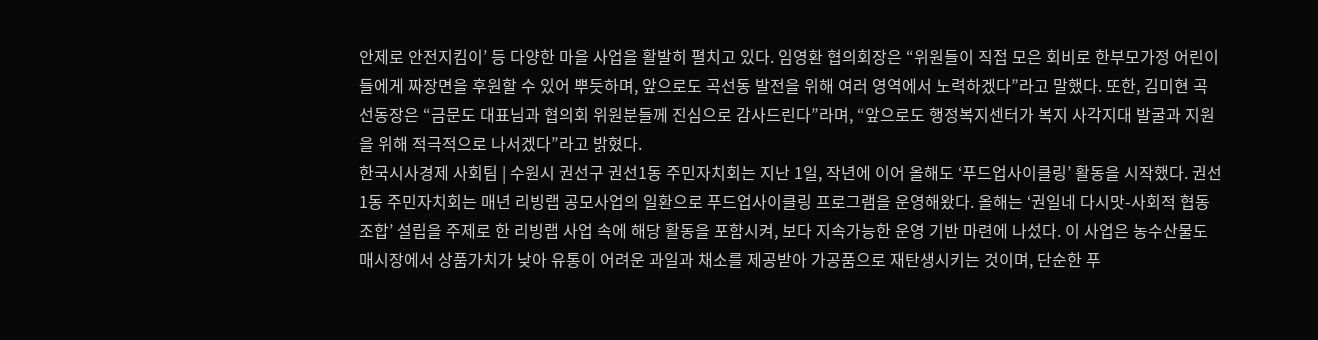안제로 안전지킴이’ 등 다양한 마을 사업을 활발히 펼치고 있다. 임영환 협의회장은 “위원들이 직접 모은 회비로 한부모가정 어린이들에게 짜장면을 후원할 수 있어 뿌듯하며, 앞으로도 곡선동 발전을 위해 여러 영역에서 노력하겠다”라고 말했다. 또한, 김미현 곡선동장은 “금문도 대표님과 협의회 위원분들께 진심으로 감사드린다”라며, “앞으로도 행정복지센터가 복지 사각지대 발굴과 지원을 위해 적극적으로 나서겠다”라고 밝혔다.
한국시사경제 사회팀 | 수원시 권선구 권선1동 주민자치회는 지난 1일, 작년에 이어 올해도 ‘푸드업사이클링’ 활동을 시작했다. 권선1동 주민자치회는 매년 리빙랩 공모사업의 일환으로 푸드업사이클링 프로그램을 운영해왔다. 올해는 ‘권일네 다시맛-사회적 협동조합’ 설립을 주제로 한 리빙랩 사업 속에 해당 활동을 포함시켜, 보다 지속가능한 운영 기반 마련에 나섰다. 이 사업은 농수산물도매시장에서 상품가치가 낮아 유통이 어려운 과일과 채소를 제공받아 가공품으로 재탄생시키는 것이며, 단순한 푸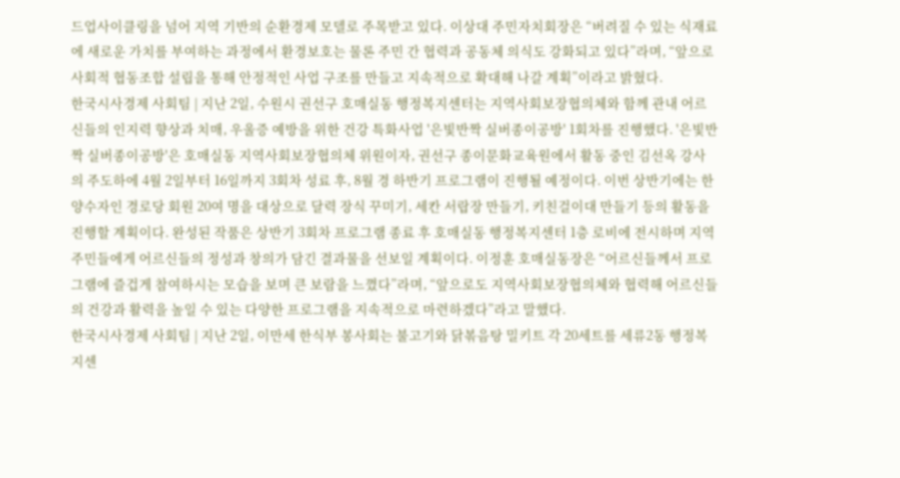드업사이클링을 넘어 지역 기반의 순환경제 모델로 주목받고 있다. 이상대 주민자치회장은 “버려질 수 있는 식재료에 새로운 가치를 부여하는 과정에서 환경보호는 물론 주민 간 협력과 공동체 의식도 강화되고 있다”라며, “앞으로 사회적 협동조합 설립을 통해 안정적인 사업 구조를 만들고 지속적으로 확대해 나갈 계획”이라고 밝혔다.
한국시사경제 사회팀 | 지난 2일, 수원시 권선구 호매실동 행정복지센터는 지역사회보장협의체와 함께 관내 어르신들의 인지력 향상과 치매, 우울증 예방을 위한 건강 특화사업 '은빛반짝 실버종이공방' 1회차를 진행했다. '은빛반짝 실버종이공방'은 호매실동 지역사회보장협의체 위원이자, 권선구 종이문화교육원에서 활동 중인 김선옥 강사의 주도하에 4월 2일부터 16일까지 3회차 성료 후, 8월 경 하반기 프로그램이 진행될 예정이다. 이번 상반기에는 한양수자인 경로당 회원 20여 명을 대상으로 달력 장식 꾸미기, 세칸 서랍장 만들기, 키친걸이대 만들기 등의 활동을 진행할 계획이다. 완성된 작품은 상반기 3회차 프로그램 종료 후 호매실동 행정복지센터 1층 로비에 전시하며 지역 주민들에게 어르신들의 정성과 창의가 담긴 결과물을 선보일 계획이다. 이정훈 호매실동장은 “어르신들께서 프로그램에 즐겁게 참여하시는 모습을 보며 큰 보람을 느꼈다”라며, “앞으로도 지역사회보장협의체와 협력해 어르신들의 건강과 활력을 높일 수 있는 다양한 프로그램을 지속적으로 마련하겠다”라고 말했다.
한국시사경제 사회팀 | 지난 2일, 이만세 한식부 봉사회는 불고기와 닭볶음탕 밀키트 각 20세트를 세류2동 행정복지센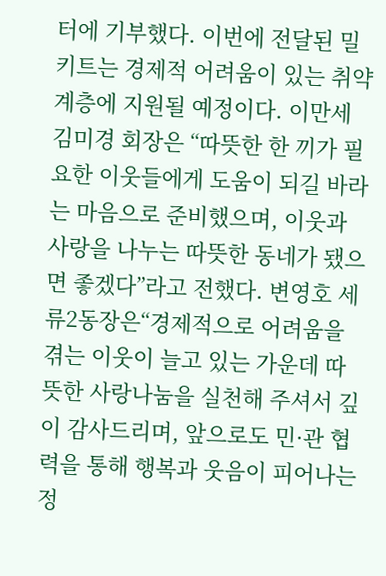터에 기부했다. 이번에 전달된 밀키트는 경제적 어려움이 있는 취약계층에 지원될 예정이다. 이만세 김미경 회장은 “따뜻한 한 끼가 필요한 이웃들에게 도움이 되길 바라는 마음으로 준비했으며, 이웃과 사랑을 나누는 따뜻한 동네가 됐으면 좋겠다”라고 전했다. 변영호 세류2동장은“경제적으로 어려움을 겪는 이웃이 늘고 있는 가운데 따뜻한 사랑나눔을 실천해 주셔서 깊이 감사드리며, 앞으로도 민·관 협력을 통해 행복과 웃음이 피어나는 정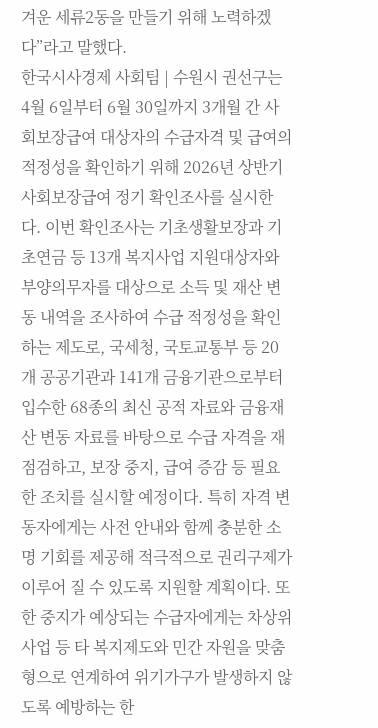겨운 세류2동을 만들기 위해 노력하겠다”라고 말했다.
한국시사경제 사회팀 | 수원시 권선구는 4월 6일부터 6월 30일까지 3개월 간 사회보장급여 대상자의 수급자격 및 급여의 적정성을 확인하기 위해 2026년 상반기 사회보장급여 정기 확인조사를 실시한다. 이번 확인조사는 기초생활보장과 기초연금 등 13개 복지사업 지원대상자와 부양의무자를 대상으로 소득 및 재산 변동 내역을 조사하여 수급 적정성을 확인하는 제도로, 국세청, 국토교통부 등 20개 공공기관과 141개 금융기관으로부터 입수한 68종의 최신 공적 자료와 금융재산 변동 자료를 바탕으로 수급 자격을 재점검하고, 보장 중지, 급여 증감 등 필요한 조치를 실시할 예정이다. 특히 자격 변동자에게는 사전 안내와 함께 충분한 소명 기회를 제공해 적극적으로 권리구제가 이루어 질 수 있도록 지원할 계획이다. 또한 중지가 예상되는 수급자에게는 차상위 사업 등 타 복지제도와 민간 자원을 맞춤형으로 연계하여 위기가구가 발생하지 않도록 예방하는 한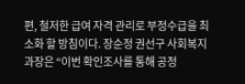편, 철저한 급여 자격 관리로 부정수급을 최소화 할 방침이다. 장순정 권선구 사회복지과장은 “이번 확인조사를 통해 공정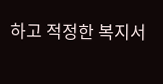하고 적정한 복지서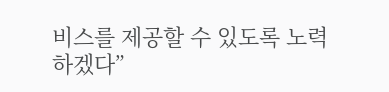비스를 제공할 수 있도록 노력하겠다”